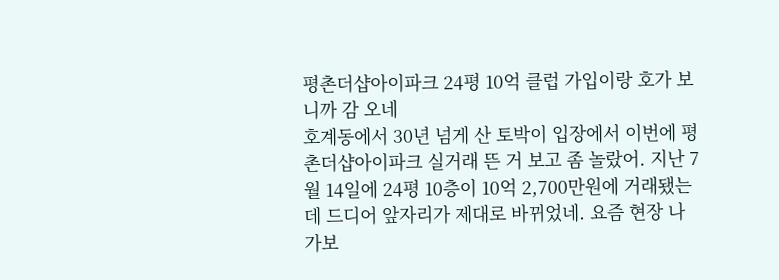평촌더샵아이파크 24평 10억 클럽 가입이랑 호가 보니까 감 오네
호계동에서 30년 넘게 산 토박이 입장에서 이번에 평촌더샵아이파크 실거래 뜬 거 보고 좀 놀랐어. 지난 7월 14일에 24평 10층이 10억 2,700만원에 거래됐는데 드디어 앞자리가 제대로 바뀌었네. 요즘 현장 나가보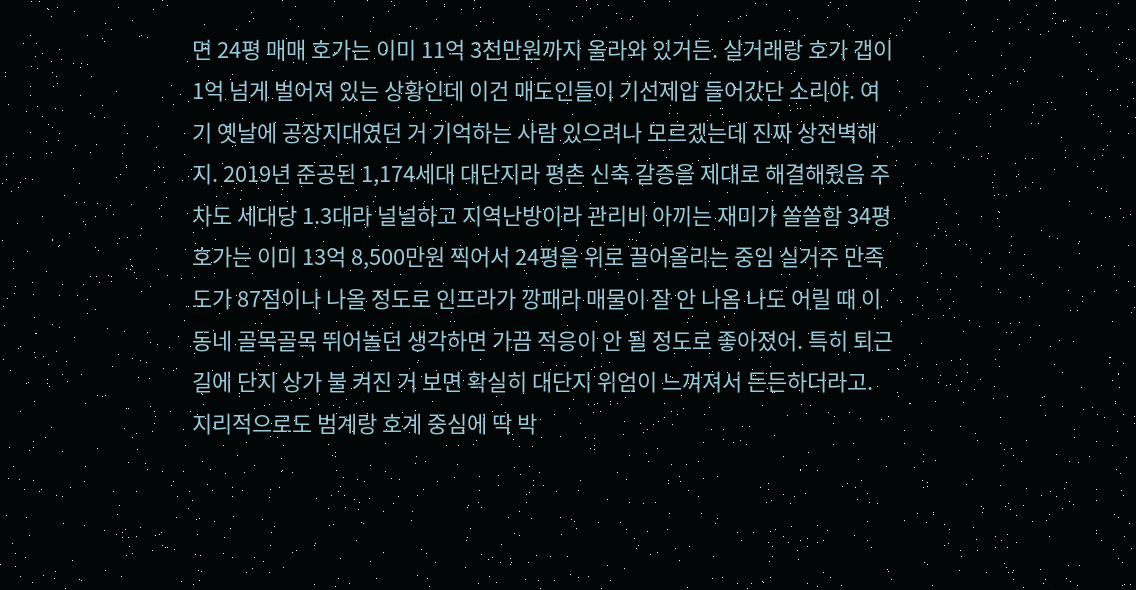면 24평 매매 호가는 이미 11억 3천만원까지 올라와 있거든. 실거래랑 호가 갭이 1억 넘게 벌어져 있는 상황인데 이건 매도인들이 기선제압 들어갔단 소리야. 여기 옛날에 공장지대였던 거 기억하는 사람 있으려나 모르겠는데 진짜 상전벽해지. 2019년 준공된 1,174세대 대단지라 평촌 신축 갈증을 제대로 해결해줬음 주차도 세대당 1.3대라 널널하고 지역난방이라 관리비 아끼는 재미가 쏠쏠함 34평 호가는 이미 13억 8,500만원 찍어서 24평을 위로 끌어올리는 중임 실거주 만족도가 87점이나 나올 정도로 인프라가 깡패라 매물이 잘 안 나옴 나도 어릴 때 이동네 골목골목 뛰어놀던 생각하면 가끔 적응이 안 될 정도로 좋아졌어. 특히 퇴근길에 단지 상가 불 켜진 거 보면 확실히 대단지 위엄이 느껴져서 든든하더라고. 지리적으로도 범계랑 호계 중심에 딱 박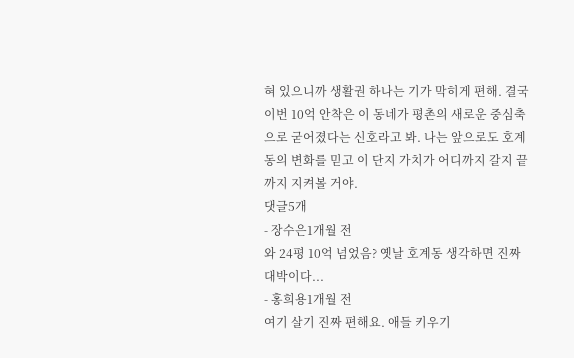혀 있으니까 생활권 하나는 기가 막히게 편해. 결국 이번 10억 안착은 이 동네가 평촌의 새로운 중심축으로 굳어졌다는 신호라고 봐. 나는 앞으로도 호계동의 변화를 믿고 이 단지 가치가 어디까지 갈지 끝까지 지켜볼 거야.
댓글5개
- 장수은1개월 전
와 24평 10억 넘었음? 옛날 호계동 생각하면 진짜 대박이다...
- 홍희용1개월 전
여기 살기 진짜 편해요. 애들 키우기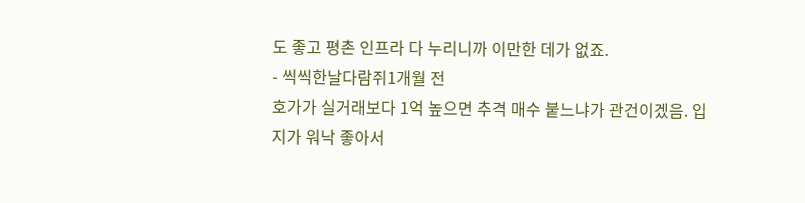도 좋고 평촌 인프라 다 누리니까 이만한 데가 없죠.
- 씩씩한날다람쥐1개월 전
호가가 실거래보다 1억 높으면 추격 매수 붙느냐가 관건이겠음. 입지가 워낙 좋아서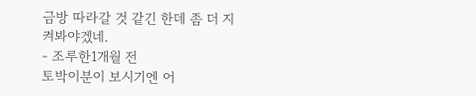금방 따라갈 것 같긴 한데 좀 더 지켜봐야겠네.
- 조루한1개월 전
토박이분이 보시기엔 어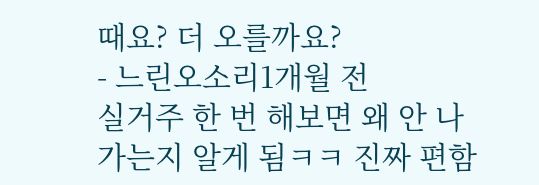때요? 더 오를까요?
- 느린오소리1개월 전
실거주 한 번 해보면 왜 안 나가는지 알게 됨ㅋㅋ 진짜 편함